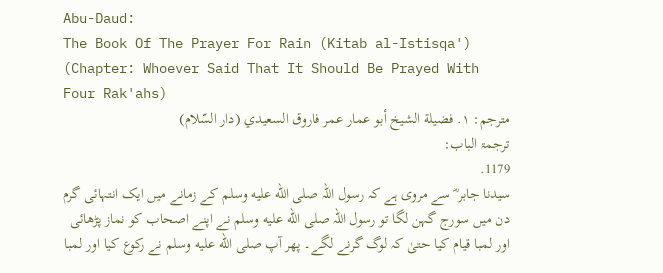Abu-Daud:
The Book Of The Prayer For Rain (Kitab al-Istisqa')
(Chapter: Whoever Said That It Should Be Prayed With Four Rak'ahs)
مترجم: ١. فضيلة الشيخ أبو عمار عمر فاروق السعيدي (دار السّلام)
ترجمۃ الباب:
1179.
سیدنا جابر ؓ سے مروی ہے کہ رسول اللہ صلى الله عليه وسلم کے زمانے میں ایک انتہائی گرم دن میں سورج گہن لگا تو رسول اللہ صلى الله عليه وسلم نے اپنے اصحاب کو نماز پڑھائی اور لمبا قیام کیا حتیٰ کہ لوگ گرنے لگے۔ پھر آپ صلى الله عليه وسلم نے رکوع کیا اور لمبا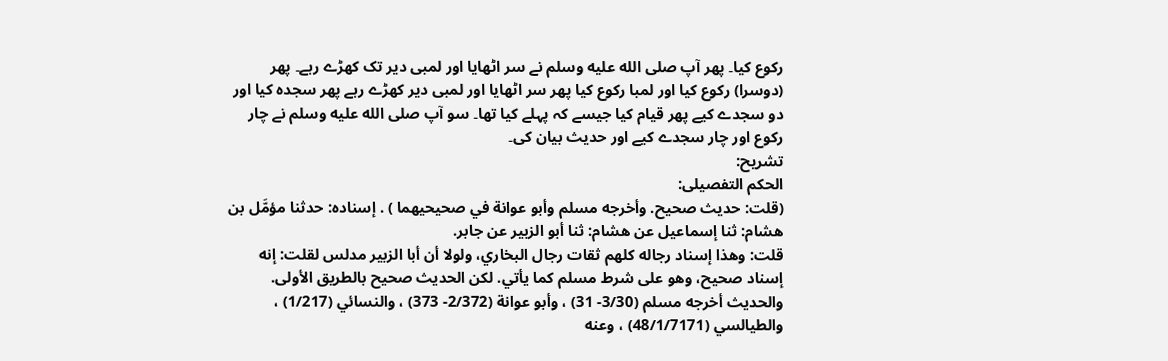رکوع کیا۔ پھر آپ صلى الله عليه وسلم نے سر اٹھایا اور لمبی دیر تک کھڑے رہے۔ پھر (دوسرا) رکوع کیا اور لمبا رکوع کیا پھر سر اٹھایا اور لمبی دیر کھڑے رہے پھر سجدہ کیا اور دو سجدے کیے پھر قیام کیا جیسے کہ پہلے کیا تھا۔ سو آپ صلى الله عليه وسلم نے چار رکوع اور چار سجدے کیے اور حدیث بیان کی۔
تشریح:
الحکم التفصیلی:
(قلت: حديث صحيح. وأخرجه مسلم وأبو عوانة في صحيحيهما ) . إسناده: حدثنا مؤمَّل بن هشام: ثنا إسماعيل عن هشام: ثنا أبو الزبير عن جابر.
قلت: وهذا إسناد رجاله كلهم ثقات رجال البخاري، ولولا أن أبا الزبير مدلس لقلت: إنه إسناد صحيح، وهو على شرط مسلم كما يأتي. لكن الحديث صحيح بالطريق الأولى. والحديث أخرجه مسلم (3/30- 31) ، وأبو عوانة (2/372- 373) ، والنسائي (1/217) ، والطيالسي (48/1/7171) ، وعنه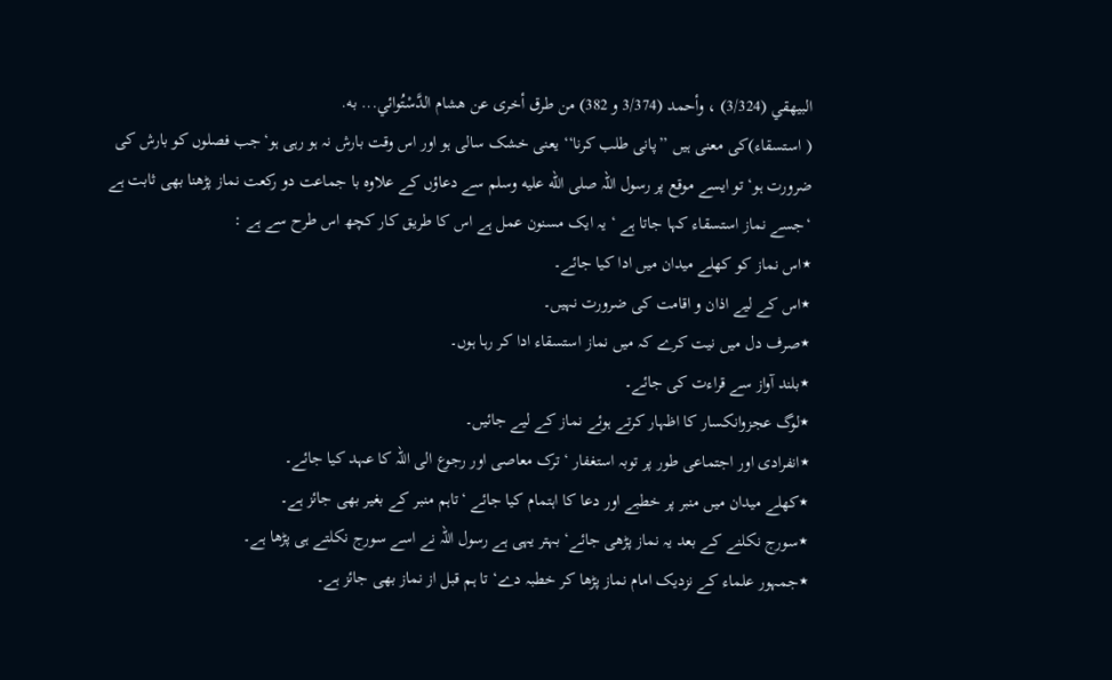البيهقي (3/324) ، وأحمد (3/374 و 382) من طرق أخرى عن هشام الدَّسْتُوائي... به.
( استسقاء)کی معنی ہیں ’’پانی طلب کرنا‘‘ یعنی خشک سالی ہو اور اس وقت بارش نہ ہو رہی ہو‘جب فصلوں کو بارش کی ضرورت ہو‘ تو ایسے موقع پر رسول اللہ صلى الله عليه وسلم سے دعاؤں کے علاوہ با جماعت دو رکعت نماز پڑھنا بھی ثابت ہے ‘جسے نماز استسقاء کہا جاتا ہے ‘ یہ ایک مسنون عمل ہے اس کا طریق کار کچھ اس طرح سے ہے :
٭اس نماز کو کھلے میدان میں ادا کیا جائے۔
٭اس کے لیے اذان و اقامت کی ضرورت نہیں۔
٭صرف دل میں نیت کرے کہ میں نماز استسقاء ادا کر رہا ہوں۔
٭بلند آواز سے قراءت کی جائے۔
٭لوگ عجزوانکسار کا اظہار کرتے ہوئے نماز کے لیے جائیں۔
٭انفرادی اور اجتماعی طور پر توبہ استغفار ‘ترک معاصی اور رجوع الی اللہ کا عہد کیا جائے۔
٭کھلے میدان میں منبر پر خطبے اور دعا کا اہتمام کیا جائے ‘تاہم منبر کے بغیر بھی جائز ہے۔
٭سورج نکلنے کے بعد یہ نماز پڑھی جائے‘ بہتر یہی ہے رسول اللہ نے اسے سورج نکلتے ہی پڑھا ہے۔
٭جمہور علماء کے نزدیک امام نماز پڑھا کر خطبہ دے‘ تا ہم قبل از نماز بھی جائز ہے۔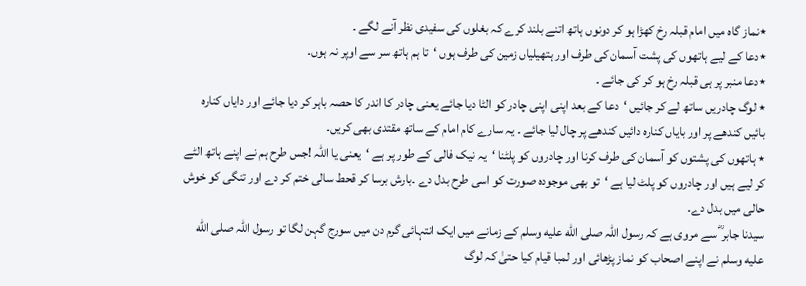٭نماز گاہ میں امام قبلہ رخ کھڑا ہو کر دونوں ہاتھ اتنے بلند کرے کہ بغلوں کی سفیدی نظر آنے لگے ۔
٭دعا کے لیے ہاتھوں کی پشت آسمان کی طرف اور ہتھیلیاں زمین کی طرف ہوں ‘تا ہم ہاتھ سر سے اوپر نہ ہوں۔
٭دعا منبر پر ہی قبلہ رخ ہو کر کی جائے ۔
٭ لوگ چادریں ساتھ لے کر جائیں ‘دعا کے بعد اپنی اپنی چادر کو الٹا دیا جائے یعنی چادر کا اندر کا حصہ باہر کر دیا جائے اور دایاں کنارہ بائیں کندھے پر اور بایاں کنارہ دائیں کندھے پر چال لیا جائے ۔ یہ سارے کام امام کے ساتھ مقتدی بھی کریں۔
٭ ہاتھوں کی پشتوں کو آسمان کی طرف کرنا اور چادروں کو پلٹنا ‘یہ نیک فالی کے طور پر ہے ‘یعنی یا اللہ !جس طرح ہم نے اپنے ہاتھ الٹے کر لیے ہیں اور چادروں کو پلٹ لیا ہے ‘تو بھی موجودہ صورت کو اسی طرح بدل دے ۔بارش برسا کر قحط سالی ختم کر دے اور تنگی کو خوش حالی میں بدل دے۔
سیدنا جابر ؓ سے مروی ہے کہ رسول اللہ صلى الله عليه وسلم کے زمانے میں ایک انتہائی گرم دن میں سورج گہن لگا تو رسول اللہ صلى الله عليه وسلم نے اپنے اصحاب کو نماز پڑھائی اور لمبا قیام کیا حتیٰ کہ لوگ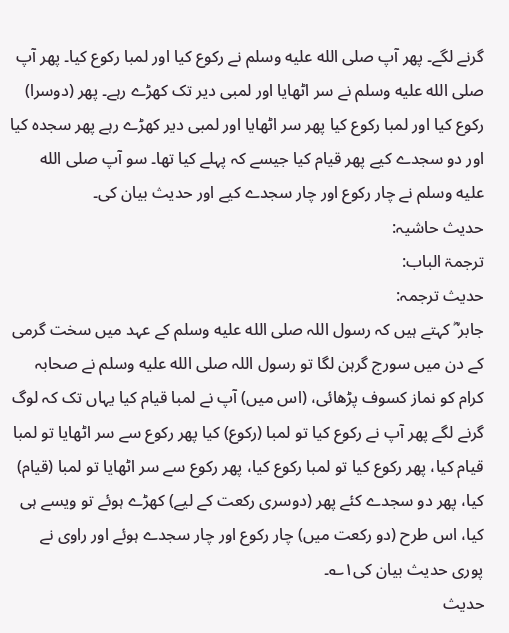گرنے لگے۔ پھر آپ صلى الله عليه وسلم نے رکوع کیا اور لمبا رکوع کیا۔ پھر آپ صلى الله عليه وسلم نے سر اٹھایا اور لمبی دیر تک کھڑے رہے۔ پھر (دوسرا) رکوع کیا اور لمبا رکوع کیا پھر سر اٹھایا اور لمبی دیر کھڑے رہے پھر سجدہ کیا اور دو سجدے کیے پھر قیام کیا جیسے کہ پہلے کیا تھا۔ سو آپ صلى الله عليه وسلم نے چار رکوع اور چار سجدے کیے اور حدیث بیان کی۔
حدیث حاشیہ:
ترجمۃ الباب:
حدیث ترجمہ:
جابر ؓ کہتے ہیں کہ رسول اللہ صلى الله عليه وسلم کے عہد میں سخت گرمی کے دن میں سورج گرہن لگا تو رسول اللہ صلى الله عليه وسلم نے صحابہ کرام کو نماز کسوف پڑھائی، (اس میں) آپ نے لمبا قیام کیا یہاں تک کہ لوگ گرنے لگے پھر آپ نے رکوع کیا تو لمبا (رکوع) کیا پھر رکوع سے سر اٹھایا تو لمبا قیام کیا، پھر رکوع کیا تو لمبا رکوع کیا، پھر رکوع سے سر اٹھایا تو لمبا (قیام) کیا، پھر دو سجدے کئے پھر (دوسری رکعت کے لیے) کھڑے ہوئے تو ویسے ہی کیا، اس طرح (دو رکعت میں) چار رکوع اور چار سجدے ہوئے اور راوی نے پوری حدیث بیان کی۱؎۔
حدیث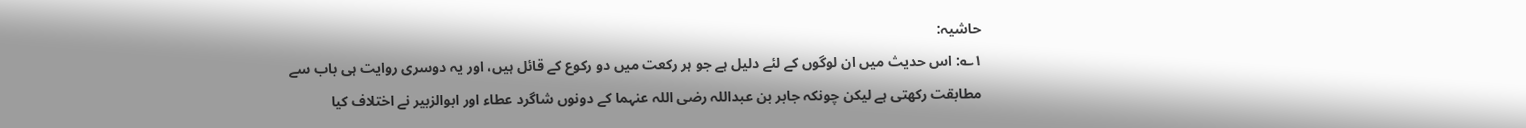حاشیہ:
۱؎: اس حدیث میں ان لوگوں کے لئے دلیل ہے جو ہر رکعت میں دو رکوع کے قائل ہیں، اور یہ دوسری روایت ہی باب سے مطابقت رکھتی ہے لیکن چونکہ جابر بن عبداللہ رضی اللہ عنہما کے دونوں شاگرد عطاء اور ابوالزبیر نے اختلاف کیا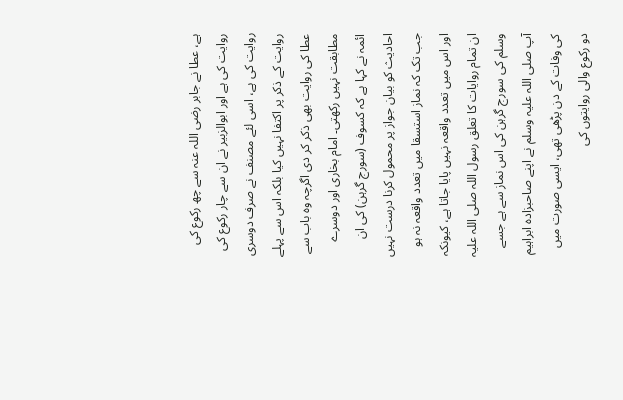ہے، عطا نے جابر رضی اللہ عنہ سے چھ رکوع کی روایت کی ہے اور ابوالزبیر نے ان سے چار رکوع کی روایت کی ہے، اسی لئے مصنف نے صرف دوسری روایت کے ذکر پر اکتفا نہیں کیا بلکہ اس سے پہلے عطا کی روایت بھی ذکر کر دی اگرچہ وہ باب سے مطابقت نہیں رکھتی۔ امام بخاری اور دوسرے ائمہ نے کہا ہے کہ کسوف (سورج گرہن) کی ان احادیث کو بیان جواز پر محمول کرنا درست نہیں جب تک کہ نماز استسقا میں تعدد واقعہ نہ ہو اور اس میں تعدد واقعہ نہیں پایا جاتا ہے، کیونکہ ان تمام روایات کا تعلق رسول اللہ صلی اللہ علیہ وسلم کی سورج گرہن کی اس نماز سے ہے جسے آپ صلی اللہ علیہ وسلم نے اپنے صاحبزادہ ابراہیم کی وفات کے دن پڑھی تھی، ایسی صورت میں دو رکوع والی روایتوں کی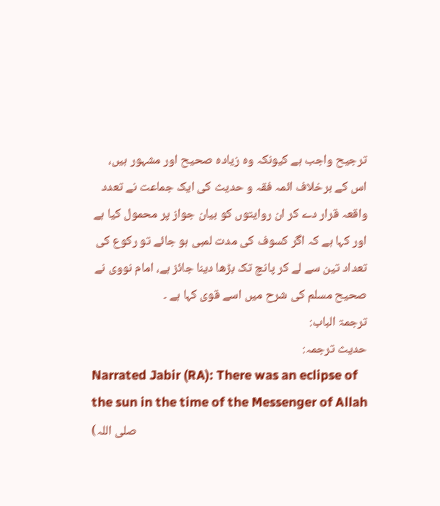ترجیح واجب ہے کیونکہ وہ زیادہ صحیح اور مشہور ہیں، اس کے برخلاف ائمہ فقہ و حدیث کی ایک جماعت نے تعدد واقعہ قرار دے کر ان روایتوں کو بیان جواز پر محمول کیا ہے اور کہا ہے کہ اگر کسوف کی مدت لمبی ہو جائے تو رکوع کی تعداد تین سے لے کر پانچ تک بڑھا دینا جائز ہے، امام نووی نے صحیح مسلم کی شرح میں اسے قوی کہا ہے ۔
ترجمۃ الباب:
حدیث ترجمہ:
Narrated Jabir (RA): There was an eclipse of the sun in the time of the Messenger of Allah (صلی اللہ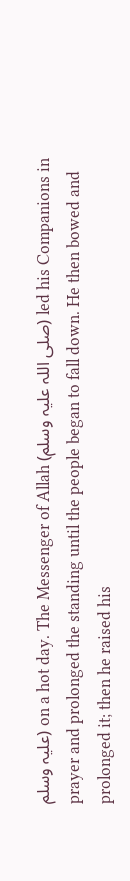علیہ وسلم) on a hot day. The Messenger of Allah (صلی اللہ علیہ وسلم) led his Companions in prayer and prolonged the standing until the people began to fall down. He then bowed and prolonged it; then he raised his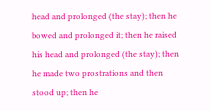head and prolonged (the stay); then he bowed and prolonged it; then he raised his head and prolonged (the stay); then he made two prostrations and then stood up; then he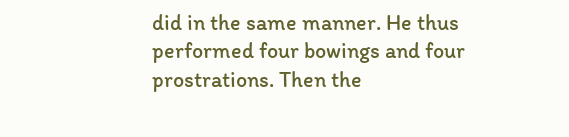did in the same manner. He thus performed four bowings and four prostrations. Then the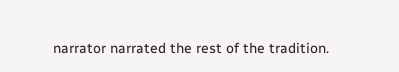narrator narrated the rest of the tradition.